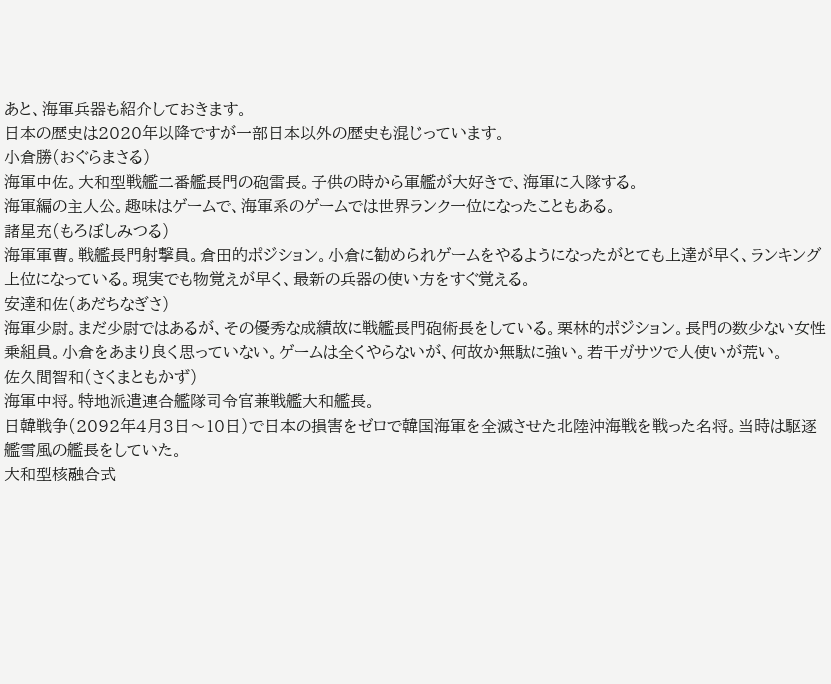あと、海軍兵器も紹介しておきます。
日本の歴史は2020年以降ですが一部日本以外の歴史も混じっています。
小倉勝(おぐらまさる)
海軍中佐。大和型戦艦二番艦長門の砲雷長。子供の時から軍艦が大好きで、海軍に入隊する。
海軍編の主人公。趣味はゲームで、海軍系のゲームでは世界ランク一位になったこともある。
諸星充(もろぼしみつる)
海軍軍曹。戦艦長門射撃員。倉田的ポジション。小倉に勧められゲームをやるようになったがとても上達が早く、ランキング上位になっている。現実でも物覚えが早く、最新の兵器の使い方をすぐ覚える。
安達和佐(あだちなぎさ)
海軍少尉。まだ少尉ではあるが、その優秀な成績故に戦艦長門砲術長をしている。栗林的ポジション。長門の数少ない女性乗組員。小倉をあまり良く思っていない。ゲームは全くやらないが、何故か無駄に強い。若干ガサツで人使いが荒い。
佐久間智和(さくまともかず)
海軍中将。特地派遣連合艦隊司令官兼戦艦大和艦長。
日韓戦争(2092年4月3日〜10日)で日本の損害をゼロで韓国海軍を全滅させた北陸沖海戦を戦った名将。当時は駆逐艦雪風の艦長をしていた。
大和型核融合式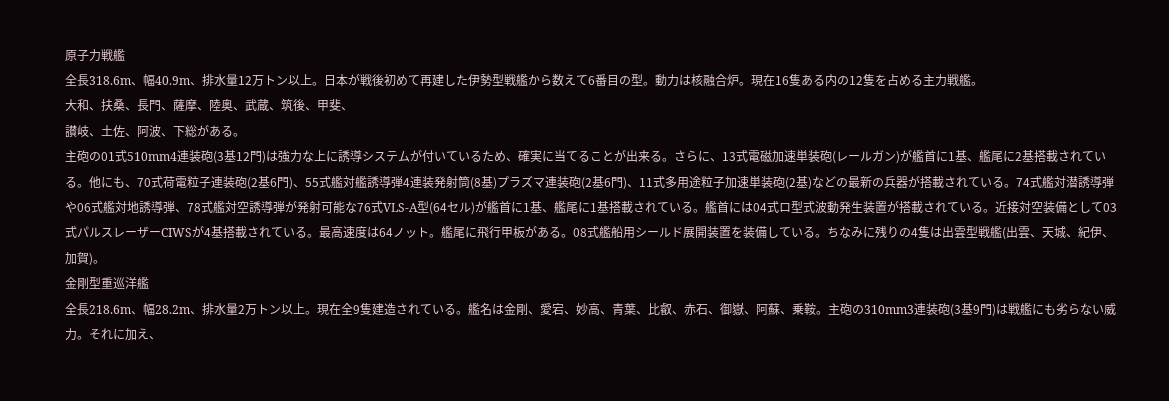原子力戦艦
全長318.6m、幅40.9m、排水量12万トン以上。日本が戦後初めて再建した伊勢型戦艦から数えて6番目の型。動力は核融合炉。現在16隻ある内の12隻を占める主力戦艦。
大和、扶桑、長門、薩摩、陸奥、武蔵、筑後、甲斐、
讃岐、土佐、阿波、下総がある。
主砲の01式510mm4連装砲(3基12門)は強力な上に誘導システムが付いているため、確実に当てることが出来る。さらに、13式電磁加速単装砲(レールガン)が艦首に1基、艦尾に2基搭載されている。他にも、70式荷電粒子連装砲(2基6門)、55式艦対艦誘導弾4連装発射筒(8基)プラズマ連装砲(2基6門)、11式多用途粒子加速単装砲(2基)などの最新の兵器が搭載されている。74式艦対潜誘導弾や06式艦対地誘導弾、78式艦対空誘導弾が発射可能な76式VLS-A型(64セル)が艦首に1基、艦尾に1基搭載されている。艦首には04式ロ型式波動発生装置が搭載されている。近接対空装備として03式パルスレーザーCIWSが4基搭載されている。最高速度は64ノット。艦尾に飛行甲板がある。08式艦船用シールド展開装置を装備している。ちなみに残りの4隻は出雲型戦艦(出雲、天城、紀伊、加賀)。
金剛型重巡洋艦
全長218.6m、幅28.2m、排水量2万トン以上。現在全9隻建造されている。艦名は金剛、愛宕、妙高、青葉、比叡、赤石、御嶽、阿蘇、乗鞍。主砲の310mm3連装砲(3基9門)は戦艦にも劣らない威力。それに加え、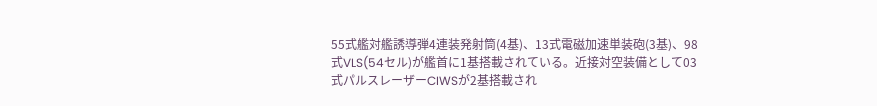55式艦対艦誘導弾4連装発射筒(4基)、13式電磁加速単装砲(3基)、98式VLS(54セル)が艦首に1基搭載されている。近接対空装備として03式パルスレーザーCIWSが2基搭載され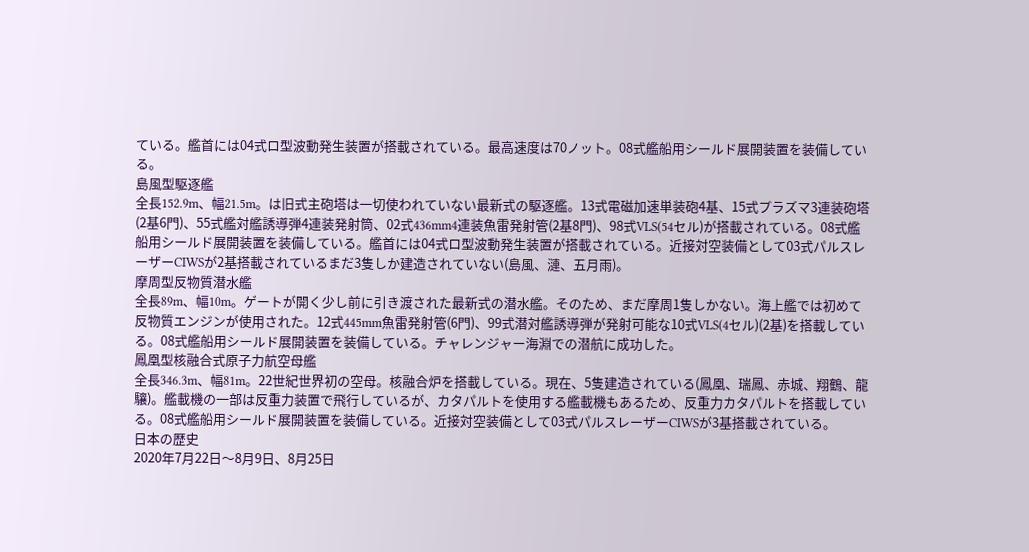ている。艦首には04式ロ型波動発生装置が搭載されている。最高速度は70ノット。08式艦船用シールド展開装置を装備している。
島風型駆逐艦
全長152.9m、幅21.5m。は旧式主砲塔は一切使われていない最新式の駆逐艦。13式電磁加速単装砲4基、15式プラズマ3連装砲塔(2基6門)、55式艦対艦誘導弾4連装発射筒、02式436mm4連装魚雷発射管(2基8門)、98式VLS(54セル)が搭載されている。08式艦船用シールド展開装置を装備している。艦首には04式ロ型波動発生装置が搭載されている。近接対空装備として03式パルスレーザーCIWSが2基搭載されているまだ3隻しか建造されていない(島風、漣、五月雨)。
摩周型反物質潜水艦
全長89m、幅10m。ゲートが開く少し前に引き渡された最新式の潜水艦。そのため、まだ摩周1隻しかない。海上艦では初めて反物質エンジンが使用された。12式445mm魚雷発射管(6門)、99式潜対艦誘導弾が発射可能な10式VLS(4セル)(2基)を搭載している。08式艦船用シールド展開装置を装備している。チャレンジャー海淵での潜航に成功した。
鳳凰型核融合式原子力航空母艦
全長346.3m、幅81m。22世紀世界初の空母。核融合炉を搭載している。現在、5隻建造されている(鳳凰、瑞鳳、赤城、翔鶴、龍驤)。艦載機の一部は反重力装置で飛行しているが、カタパルトを使用する艦載機もあるため、反重力カタパルトを搭載している。08式艦船用シールド展開装置を装備している。近接対空装備として03式パルスレーザーCIWSが3基搭載されている。
日本の歴史
2020年7月22日〜8月9日、8月25日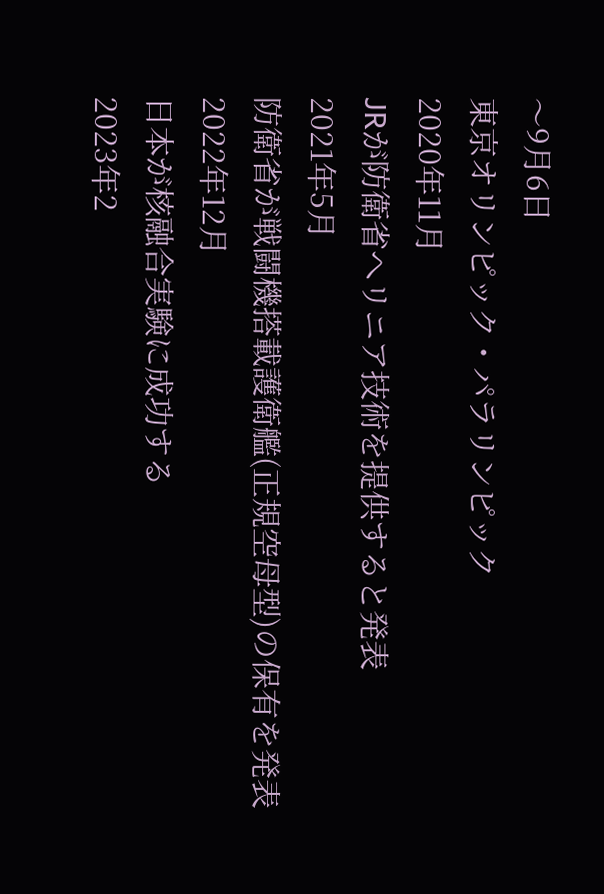〜9月6日
東京オリンピック・パラリンピック
2020年11月
JRが防衛省へリニア技術を提供すると発表
2021年5月
防衛省が戦闘機搭載護衛艦(正規空母型)の保有を発表
2022年12月
日本が核融合実験に成功する
2023年2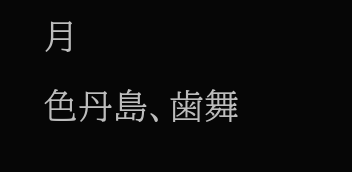月
色丹島、歯舞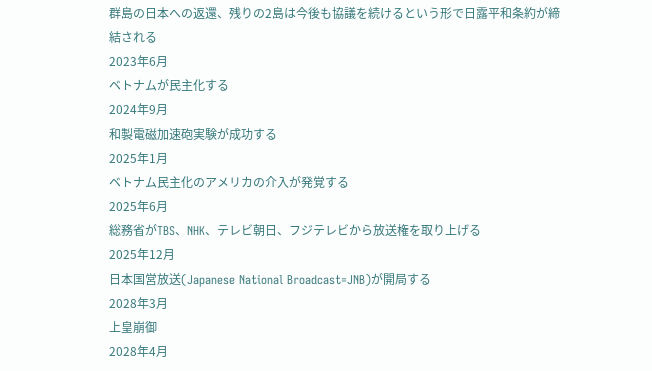群島の日本への返還、残りの2島は今後も協議を続けるという形で日露平和条約が締結される
2023年6月
ベトナムが民主化する
2024年9月
和製電磁加速砲実験が成功する
2025年1月
ベトナム民主化のアメリカの介入が発覚する
2025年6月
総務省がTBS、NHK、テレビ朝日、フジテレビから放送権を取り上げる
2025年12月
日本国営放送(Japanese National Broadcast=JNB)が開局する
2028年3月
上皇崩御
2028年4月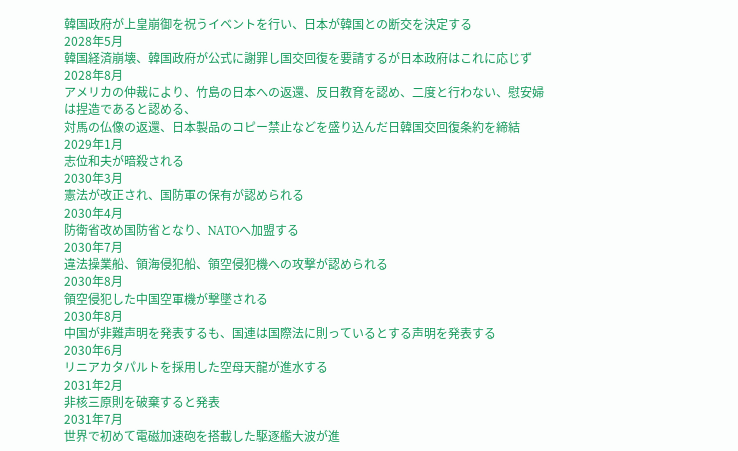韓国政府が上皇崩御を祝うイベントを行い、日本が韓国との断交を決定する
2028年5月
韓国経済崩壊、韓国政府が公式に謝罪し国交回復を要請するが日本政府はこれに応じず
2028年8月
アメリカの仲裁により、竹島の日本への返還、反日教育を認め、二度と行わない、慰安婦は捏造であると認める、
対馬の仏像の返還、日本製品のコピー禁止などを盛り込んだ日韓国交回復条約を締結
2029年1月
志位和夫が暗殺される
2030年3月
憲法が改正され、国防軍の保有が認められる
2030年4月
防衛省改め国防省となり、NATOへ加盟する
2030年7月
違法操業船、領海侵犯船、領空侵犯機への攻撃が認められる
2030年8月
領空侵犯した中国空軍機が撃墜される
2030年8月
中国が非難声明を発表するも、国連は国際法に則っているとする声明を発表する
2030年6月
リニアカタパルトを採用した空母天龍が進水する
2031年2月
非核三原則を破棄すると発表
2031年7月
世界で初めて電磁加速砲を搭載した駆逐艦大波が進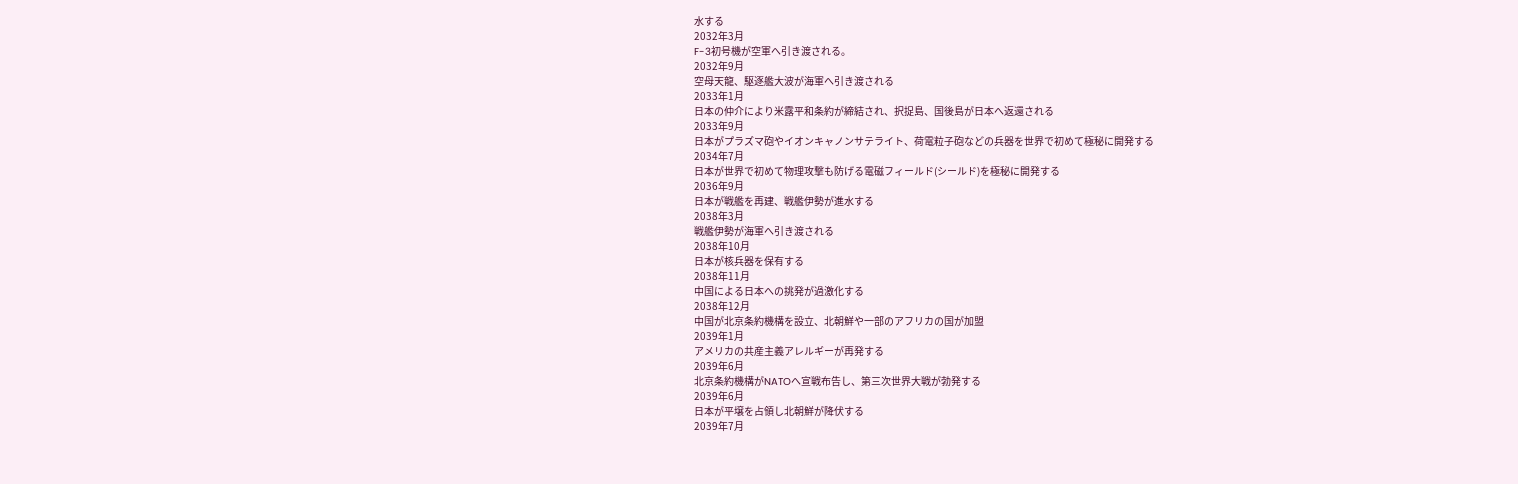水する
2032年3月
F-3初号機が空軍へ引き渡される。
2032年9月
空母天龍、駆逐艦大波が海軍へ引き渡される
2033年1月
日本の仲介により米露平和条約が締結され、択捉島、国後島が日本へ返還される
2033年9月
日本がプラズマ砲やイオンキャノンサテライト、荷電粒子砲などの兵器を世界で初めて極秘に開発する
2034年7月
日本が世界で初めて物理攻撃も防げる電磁フィールド(シールド)を極秘に開発する
2036年9月
日本が戦艦を再建、戦艦伊勢が進水する
2038年3月
戦艦伊勢が海軍へ引き渡される
2038年10月
日本が核兵器を保有する
2038年11月
中国による日本への挑発が過激化する
2038年12月
中国が北京条約機構を設立、北朝鮮や一部のアフリカの国が加盟
2039年1月
アメリカの共産主義アレルギーが再発する
2039年6月
北京条約機構がNATOへ宣戦布告し、第三次世界大戦が勃発する
2039年6月
日本が平壌を占領し北朝鮮が降伏する
2039年7月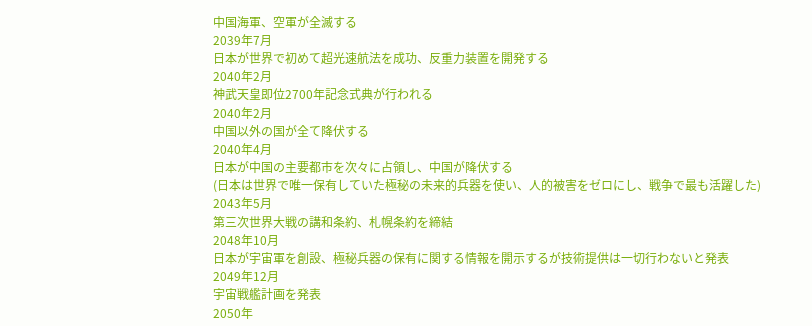中国海軍、空軍が全滅する
2039年7月
日本が世界で初めて超光速航法を成功、反重力装置を開発する
2040年2月
神武天皇即位2700年記念式典が行われる
2040年2月
中国以外の国が全て降伏する
2040年4月
日本が中国の主要都市を次々に占領し、中国が降伏する
(日本は世界で唯一保有していた極秘の未来的兵器を使い、人的被害をゼロにし、戦争で最も活躍した)
2043年5月
第三次世界大戦の講和条約、札幌条約を締結
2048年10月
日本が宇宙軍を創設、極秘兵器の保有に関する情報を開示するが技術提供は一切行わないと発表
2049年12月
宇宙戦艦計画を発表
2050年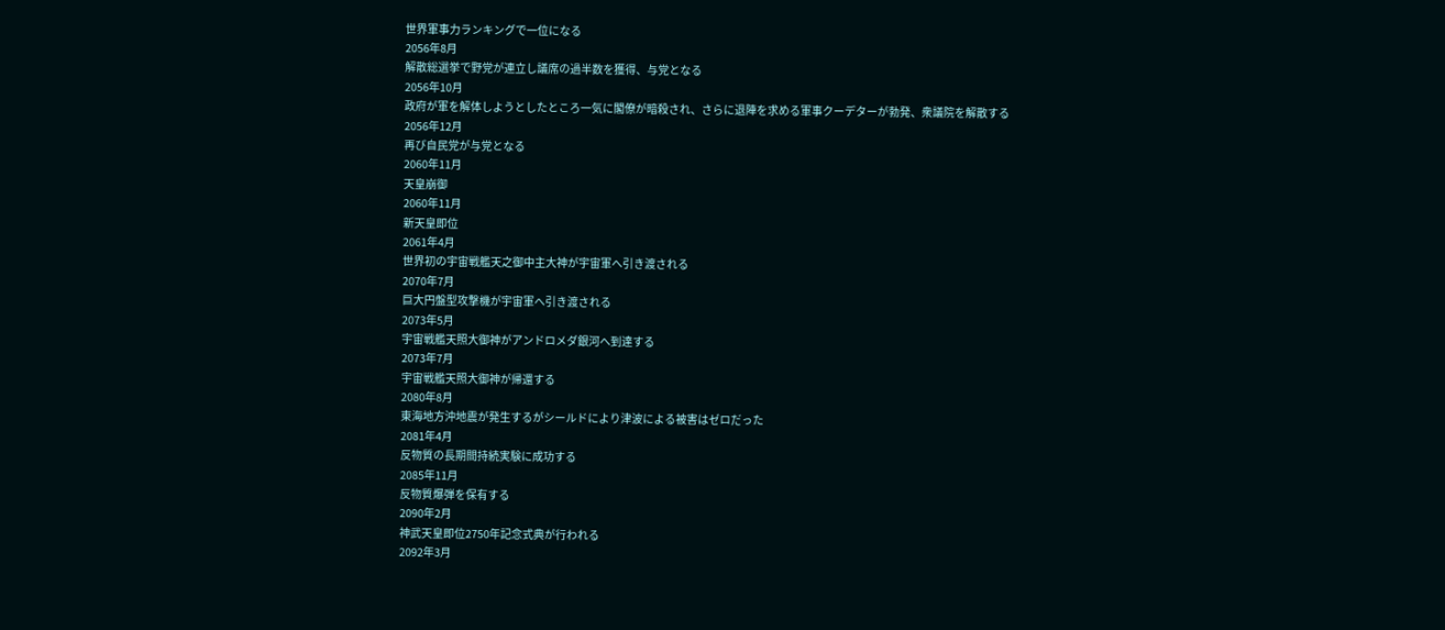世界軍事力ランキングで一位になる
2056年8月
解散総選挙で野党が連立し議席の過半数を獲得、与党となる
2056年10月
政府が軍を解体しようとしたところ一気に閣僚が暗殺され、さらに退陣を求める軍事クーデターが勃発、衆議院を解散する
2056年12月
再び自民党が与党となる
2060年11月
天皇崩御
2060年11月
新天皇即位
2061年4月
世界初の宇宙戦艦天之御中主大神が宇宙軍へ引き渡される
2070年7月
巨大円盤型攻撃機が宇宙軍へ引き渡される
2073年5月
宇宙戦艦天照大御神がアンドロメダ銀河へ到達する
2073年7月
宇宙戦艦天照大御神が帰還する
2080年8月
東海地方沖地震が発生するがシールドにより津波による被害はゼロだった
2081年4月
反物質の長期間持続実験に成功する
2085年11月
反物質爆弾を保有する
2090年2月
神武天皇即位2750年記念式典が行われる
2092年3月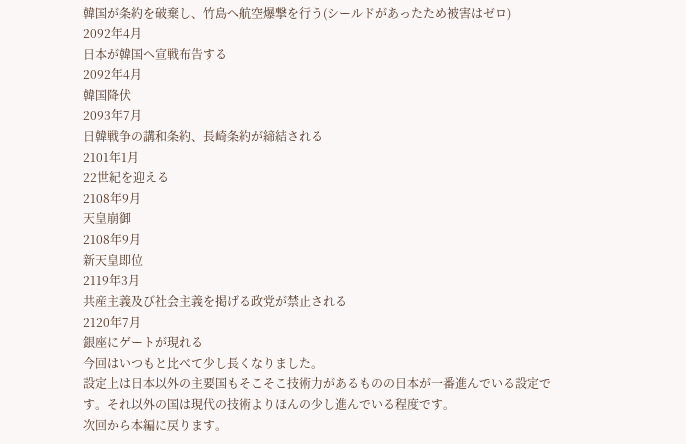韓国が条約を破棄し、竹島へ航空爆撃を行う(シールドがあったため被害はゼロ)
2092年4月
日本が韓国へ宣戦布告する
2092年4月
韓国降伏
2093年7月
日韓戦争の講和条約、長崎条約が締結される
2101年1月
22世紀を迎える
2108年9月
天皇崩御
2108年9月
新天皇即位
2119年3月
共産主義及び社会主義を掲げる政党が禁止される
2120年7月
銀座にゲートが現れる
今回はいつもと比べて少し長くなりました。
設定上は日本以外の主要国もそこそこ技術力があるものの日本が一番進んでいる設定です。それ以外の国は現代の技術よりほんの少し進んでいる程度です。
次回から本編に戻ります。